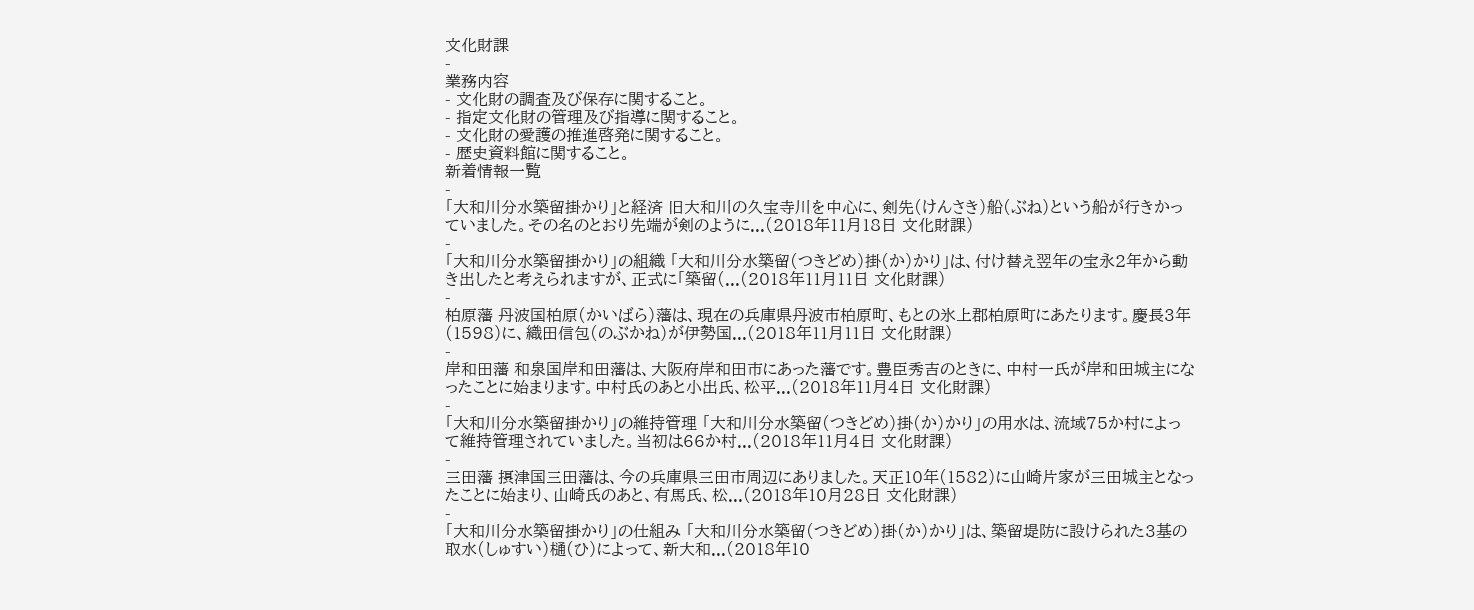文化財課
-
業務内容
- 文化財の調査及び保存に関すること。
- 指定文化財の管理及び指導に関すること。
- 文化財の愛護の推進啓発に関すること。
- 歴史資料館に関すること。
新着情報一覧
-
「大和川分水築留掛かり」と経済 旧大和川の久宝寺川を中心に、剣先(けんさき)船(ぶね)という船が行きかっていました。その名のとおり先端が剣のように...(2018年11月18日 文化財課)
-
「大和川分水築留掛かり」の組織 「大和川分水築留(つきどめ)掛(か)かり」は、付け替え翌年の宝永2年から動き出したと考えられますが、正式に「築留(...(2018年11月11日 文化財課)
-
柏原藩 丹波国柏原(かいばら)藩は、現在の兵庫県丹波市柏原町、もとの氷上郡柏原町にあたります。慶長3年(1598)に、織田信包(のぶかね)が伊勢国...(2018年11月11日 文化財課)
-
岸和田藩 和泉国岸和田藩は、大阪府岸和田市にあった藩です。豊臣秀吉のときに、中村一氏が岸和田城主になったことに始まります。中村氏のあと小出氏、松平...(2018年11月4日 文化財課)
-
「大和川分水築留掛かり」の維持管理 「大和川分水築留(つきどめ)掛(か)かり」の用水は、流域75か村によって維持管理されていました。当初は66か村...(2018年11月4日 文化財課)
-
三田藩 摂津国三田藩は、今の兵庫県三田市周辺にありました。天正10年(1582)に山崎片家が三田城主となったことに始まり、山崎氏のあと、有馬氏、松...(2018年10月28日 文化財課)
-
「大和川分水築留掛かり」の仕組み 「大和川分水築留(つきどめ)掛(か)かり」は、築留堤防に設けられた3基の取水(しゅすい)樋(ひ)によって、新大和...(2018年10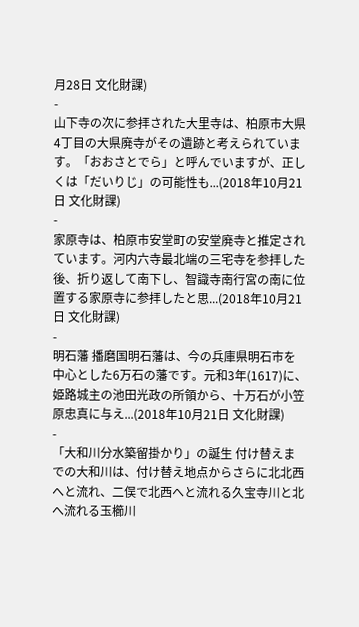月28日 文化財課)
-
山下寺の次に参拝された大里寺は、柏原市大県4丁目の大県廃寺がその遺跡と考えられています。「おおさとでら」と呼んでいますが、正しくは「だいりじ」の可能性も...(2018年10月21日 文化財課)
-
家原寺は、柏原市安堂町の安堂廃寺と推定されています。河内六寺最北端の三宅寺を参拝した後、折り返して南下し、智識寺南行宮の南に位置する家原寺に参拝したと思...(2018年10月21日 文化財課)
-
明石藩 播磨国明石藩は、今の兵庫県明石市を中心とした6万石の藩です。元和3年(1617)に、姫路城主の池田光政の所領から、十万石が小笠原忠真に与え...(2018年10月21日 文化財課)
-
「大和川分水築留掛かり」の誕生 付け替えまでの大和川は、付け替え地点からさらに北北西へと流れ、二俣で北西へと流れる久宝寺川と北へ流れる玉櫛川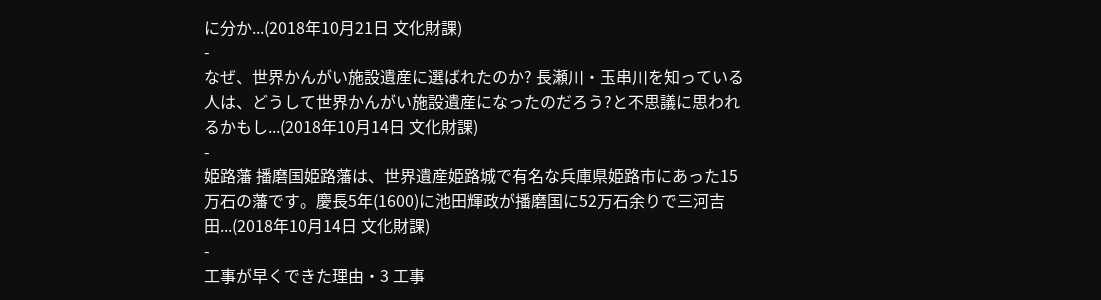に分か...(2018年10月21日 文化財課)
-
なぜ、世界かんがい施設遺産に選ばれたのか? 長瀬川・玉串川を知っている人は、どうして世界かんがい施設遺産になったのだろう?と不思議に思われるかもし...(2018年10月14日 文化財課)
-
姫路藩 播磨国姫路藩は、世界遺産姫路城で有名な兵庫県姫路市にあった15万石の藩です。慶長5年(1600)に池田輝政が播磨国に52万石余りで三河吉田...(2018年10月14日 文化財課)
-
工事が早くできた理由・3 工事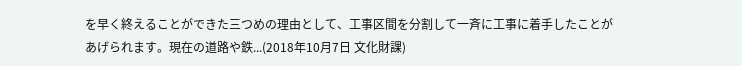を早く終えることができた三つめの理由として、工事区間を分割して一斉に工事に着手したことがあげられます。現在の道路や鉄...(2018年10月7日 文化財課)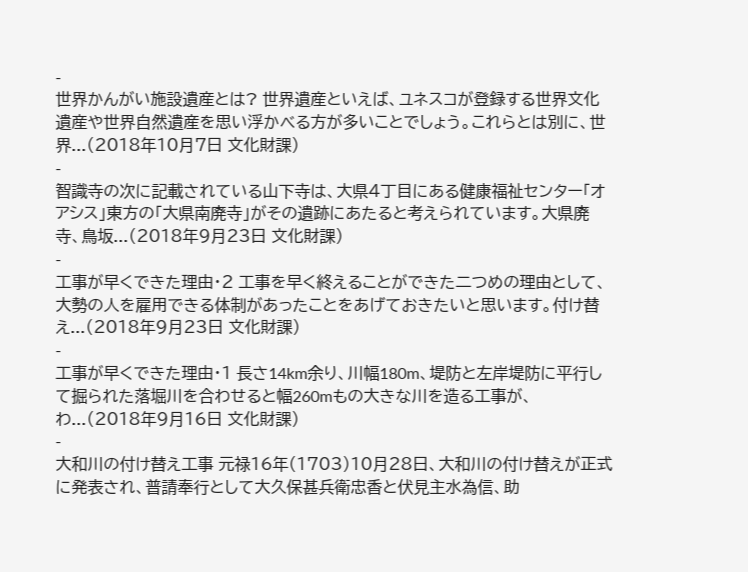-
世界かんがい施設遺産とは? 世界遺産といえば、ユネスコが登録する世界文化遺産や世界自然遺産を思い浮かべる方が多いことでしょう。これらとは別に、世界...(2018年10月7日 文化財課)
-
智識寺の次に記載されている山下寺は、大県4丁目にある健康福祉センター「オアシス」東方の「大県南廃寺」がその遺跡にあたると考えられています。大県廃寺、鳥坂...(2018年9月23日 文化財課)
-
工事が早くできた理由・2 工事を早く終えることができた二つめの理由として、大勢の人を雇用できる体制があったことをあげておきたいと思います。付け替え...(2018年9月23日 文化財課)
-
工事が早くできた理由・1 長さ14km余り、川幅180m、堤防と左岸堤防に平行して掘られた落堀川を合わせると幅260mもの大きな川を造る工事が、わ...(2018年9月16日 文化財課)
-
大和川の付け替え工事 元禄16年(1703)10月28日、大和川の付け替えが正式に発表され、普請奉行として大久保甚兵衛忠香と伏見主水為信、助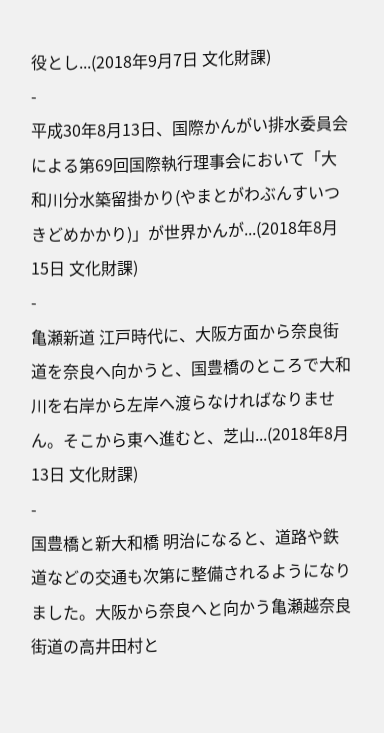役とし...(2018年9月7日 文化財課)
-
平成30年8月13日、国際かんがい排水委員会による第69回国際執行理事会において「大和川分水築留掛かり(やまとがわぶんすいつきどめかかり)」が世界かんが...(2018年8月15日 文化財課)
-
亀瀬新道 江戸時代に、大阪方面から奈良街道を奈良へ向かうと、国豊橋のところで大和川を右岸から左岸へ渡らなければなりません。そこから東へ進むと、芝山...(2018年8月13日 文化財課)
-
国豊橋と新大和橋 明治になると、道路や鉄道などの交通も次第に整備されるようになりました。大阪から奈良へと向かう亀瀬越奈良街道の高井田村と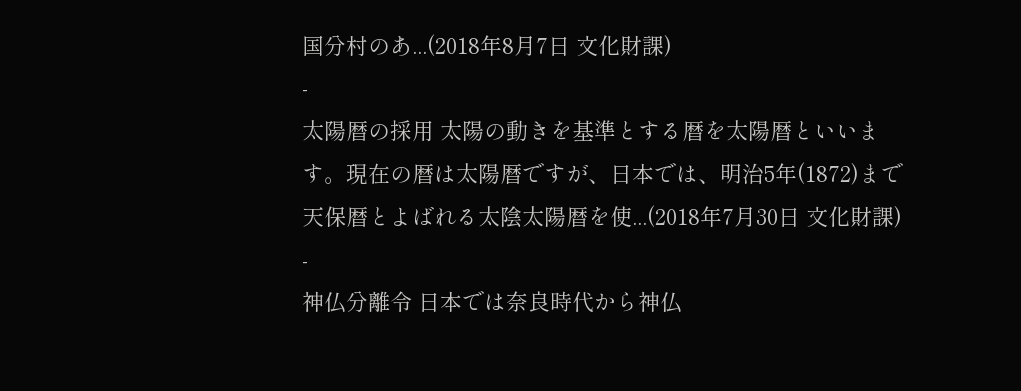国分村のあ...(2018年8月7日 文化財課)
-
太陽暦の採用 太陽の動きを基準とする暦を太陽暦といいます。現在の暦は太陽暦ですが、日本では、明治5年(1872)まで天保暦とよばれる太陰太陽暦を使...(2018年7月30日 文化財課)
-
神仏分離令 日本では奈良時代から神仏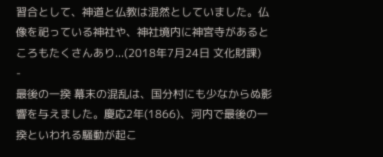習合として、神道と仏教は混然としていました。仏像を祀っている神社や、神社境内に神宮寺があるところもたくさんあり...(2018年7月24日 文化財課)
-
最後の一揆 幕末の混乱は、国分村にも少なからぬ影響を与えました。慶応2年(1866)、河内で最後の一揆といわれる騒動が起こ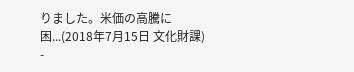りました。米価の高騰に困...(2018年7月15日 文化財課)
-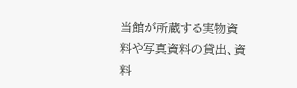当館が所蔵する実物資料や写真資料の貸出、資料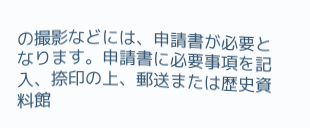の撮影などには、申請書が必要となります。申請書に必要事項を記入、捺印の上、郵送または歴史資料館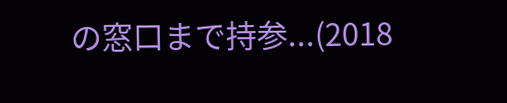の窓口まで持参...(2018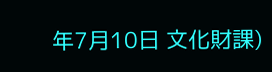年7月10日 文化財課)